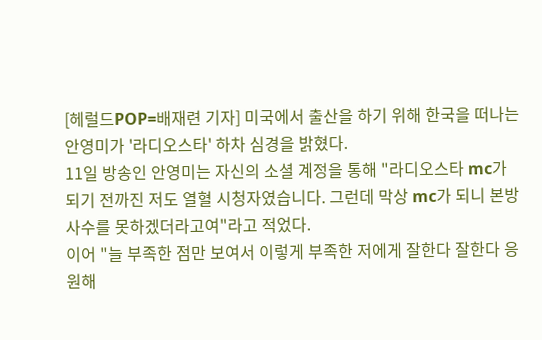[헤럴드POP=배재련 기자] 미국에서 출산을 하기 위해 한국을 떠나는 안영미가 '라디오스타' 하차 심경을 밝혔다.
11일 방송인 안영미는 자신의 소셜 계정을 통해 "라디오스타 mc가 되기 전까진 저도 열혈 시청자였습니다. 그런데 막상 mc가 되니 본방 사수를 못하겠더라고여"라고 적었다.
이어 "늘 부족한 점만 보여서 이렇게 부족한 저에게 잘한다 잘한다 응원해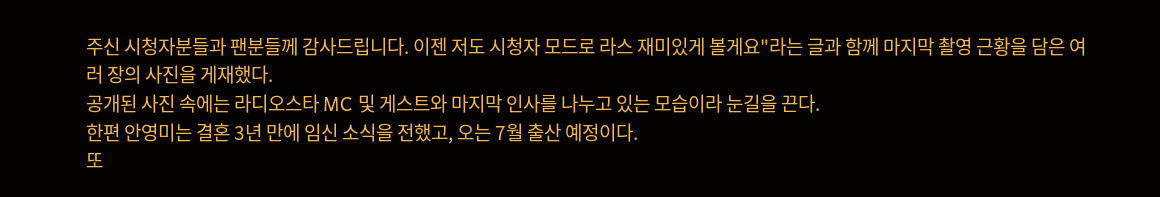주신 시청자분들과 팬분들께 감사드립니다. 이젠 저도 시청자 모드로 라스 재미있게 볼게요"라는 글과 함께 마지막 촬영 근황을 담은 여러 장의 사진을 게재했다.
공개된 사진 속에는 라디오스타 MC 및 게스트와 마지막 인사를 나누고 있는 모습이라 눈길을 끈다.
한편 안영미는 결혼 3년 만에 임신 소식을 전했고, 오는 7월 출산 예정이다.
또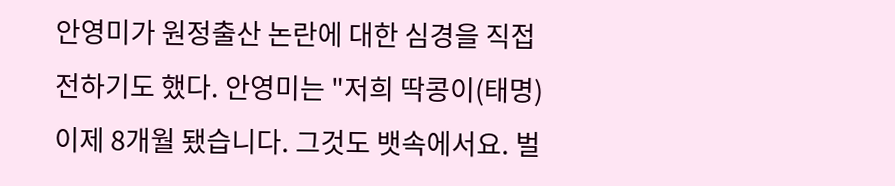안영미가 원정출산 논란에 대한 심경을 직접 전하기도 했다. 안영미는 "저희 딱콩이(태명) 이제 8개월 됐습니다. 그것도 뱃속에서요. 벌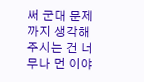써 군대 문제까지 생각해 주시는 건 너무나 먼 이야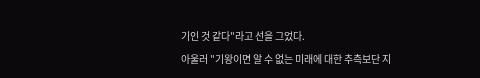기인 것 같다"라고 선을 그었다.
아울러 "기왕이면 알 수 없는 미래에 대한 추측보단 지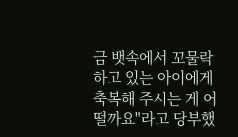금 뱃속에서 꼬물락 하고 있는 아이에게 축복해 주시는 게 어떨까요"라고 당부했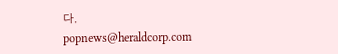다.
popnews@heraldcorp.com